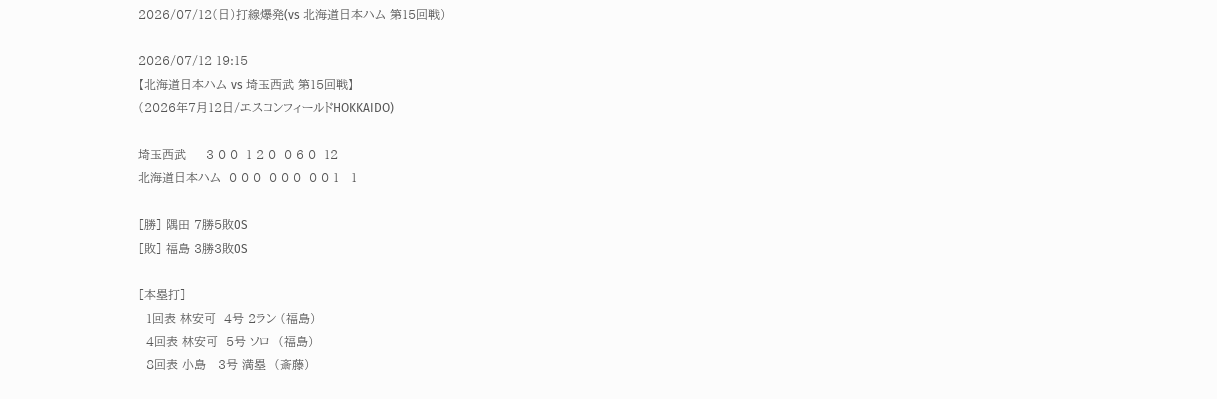2026/07/12(日)打線爆発(vs 北海道日本ハム 第15回戦)

2026/07/12 19:15
【北海道日本ハム vs 埼玉西武 第15回戦】
(2026年7月12日/エスコンフィールドHOKKAIDO)

埼玉西武     3 0 0  1 2 0  0 6 0  12
北海道日本ハム  0 0 0  0 0 0  0 0 1   1

[勝] 隅田 7勝5敗0S
[敗] 福島 3勝3敗0S

[本塁打]
  1回表 林安可  4号 2ラン (福島)
  4回表 林安可  5号 ソロ  (福島)
  8回表 小島   3号 満塁  (斎藤)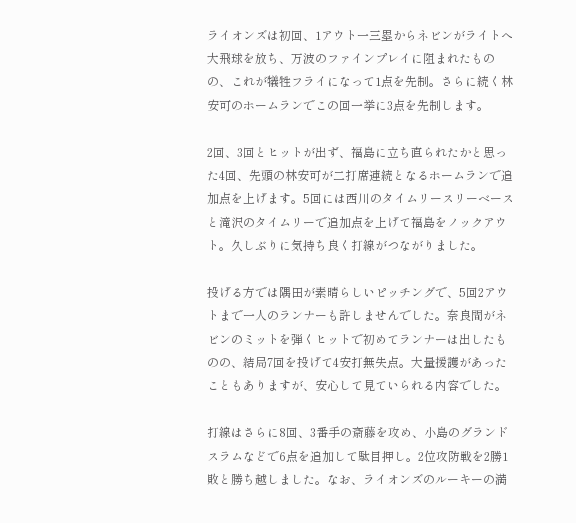ライオンズは初回、1アウト一三塁からネビンがライトへ大飛球を放ち、万波のファインプレイに阻まれたものの、これが犠牲フライになって1点を先制。さらに続く林安可のホームランでこの回一挙に3点を先制します。

2回、3回とヒットが出ず、福島に立ち直られたかと思った4回、先頭の林安可が二打席連続となるホームランで追加点を上げます。5回には西川のタイムリースリーベースと滝沢のタイムリーで追加点を上げて福島をノックアウト。久しぶりに気持ち良く打線がつながりました。

投げる方では隅田が素晴らしいピッチングで、5回2アウトまで一人のランナーも許しませんでした。奈良間がネビンのミットを弾くヒットで初めてランナーは出したものの、結局7回を投げて4安打無失点。大量援護があったこともありますが、安心して見ていられる内容でした。

打線はさらに8回、3番手の斎藤を攻め、小島のグランドスラムなどで6点を追加して駄目押し。2位攻防戦を2勝1敗と勝ち越しました。なお、ライオンズのルーキーの満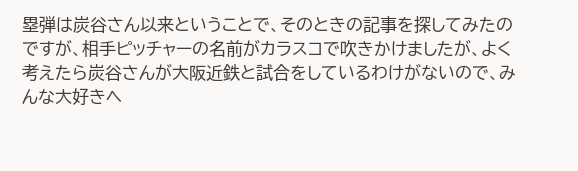塁弾は炭谷さん以来ということで、そのときの記事を探してみたのですが、相手ピッチャーの名前がカラスコで吹きかけましたが、よく考えたら炭谷さんが大阪近鉄と試合をしているわけがないので、みんな大好きヘ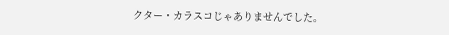クター・カラスコじゃありませんでした。